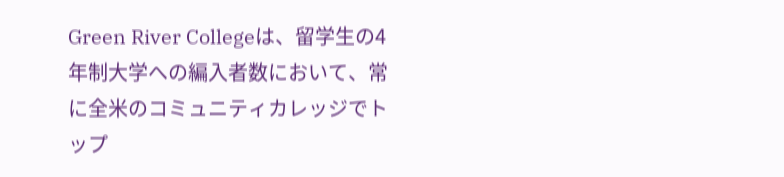Green River Collegeは、留学生の4年制大学への編入者数において、常に全米のコミュニティカレッジでトップ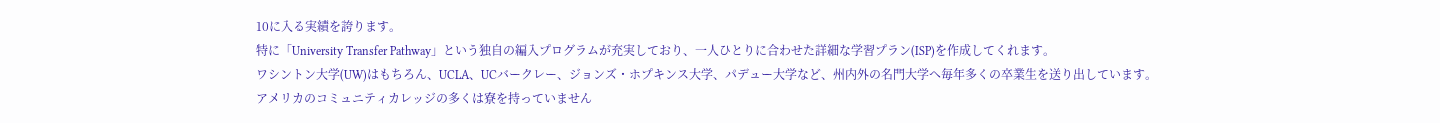10に入る実績を誇ります。
特に「University Transfer Pathway」という独自の編入プログラムが充実しており、一人ひとりに合わせた詳細な学習プラン(ISP)を作成してくれます。
ワシントン大学(UW)はもちろん、UCLA、UCバークレー、ジョンズ・ホプキンス大学、パデュー大学など、州内外の名門大学へ毎年多くの卒業生を送り出しています。
アメリカのコミュニティカレッジの多くは寮を持っていません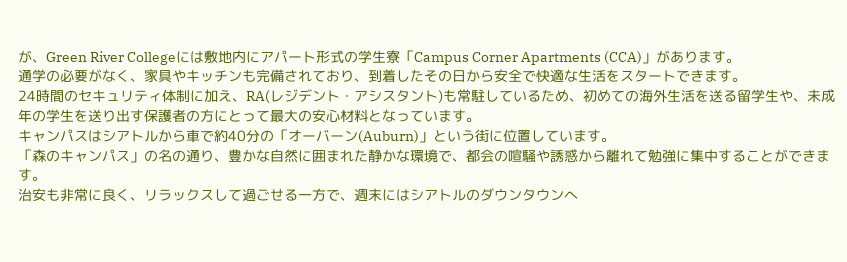が、Green River Collegeには敷地内にアパート形式の学生寮「Campus Corner Apartments (CCA)」があります。
通学の必要がなく、家具やキッチンも完備されており、到着したその日から安全で快適な生活をスタートできます。
24時間のセキュリティ体制に加え、RA(レジデント・アシスタント)も常駐しているため、初めての海外生活を送る留学生や、未成年の学生を送り出す保護者の方にとって最大の安心材料となっています。
キャンパスはシアトルから車で約40分の「オーバーン(Auburn)」という街に位置しています。
「森のキャンパス」の名の通り、豊かな自然に囲まれた静かな環境で、都会の喧騒や誘惑から離れて勉強に集中することができます。
治安も非常に良く、リラックスして過ごせる一方で、週末にはシアトルのダウンタウンへ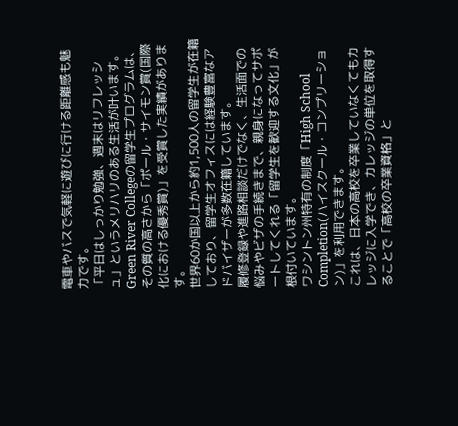電車やバスで気軽に遊びに行ける距離感も魅力です。
「平日はしっかり勉強、週末はリフレッシュ」というメリハリのある生活が叶います。
Green River Collegeの留学生プログラムは、その質の高さから「ポール・サイモン賞(国際化における優秀賞)」を受賞した実績があります。
世界60か国以上から約1,500人の留学生が在籍しており、留学生オフィスには経験豊富なアドバイザーが多数在籍しています。
履修登録や進路相談だけでなく、生活面での悩みやビザの手続きまで、親身になってサポートしてくれる「留学生を歓迎する文化」が根付いています。
ワシントン州特有の制度「High School Completion(ハイスクール・コンプリーション)」を利用できます。
これは、日本の高校を卒業していなくてもカレッジに入学でき、カレッジの単位を取得することで「高校の卒業資格」と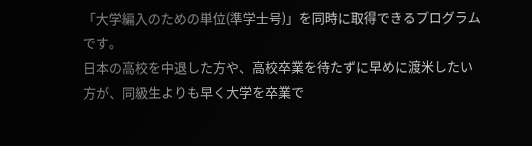「大学編入のための単位(準学士号)」を同時に取得できるプログラムです。
日本の高校を中退した方や、高校卒業を待たずに早めに渡米したい方が、同級生よりも早く大学を卒業で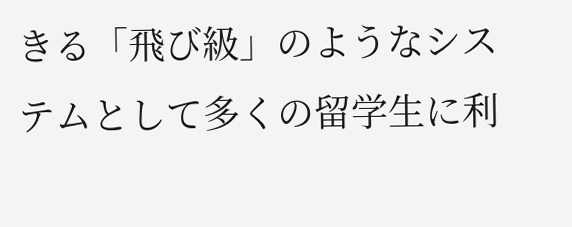きる「飛び級」のようなシステムとして多くの留学生に利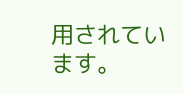用されています。